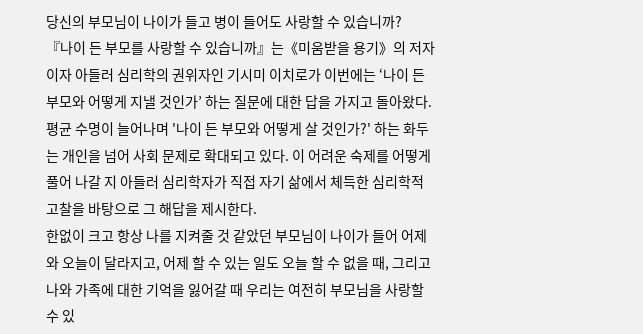당신의 부모님이 나이가 들고 병이 들어도 사랑할 수 있습니까?
『나이 든 부모를 사랑할 수 있습니까』는《미움받을 용기》의 저자이자 아들러 심리학의 권위자인 기시미 이치로가 이번에는 ‘나이 든 부모와 어떻게 지낼 것인가’ 하는 질문에 대한 답을 가지고 돌아왔다. 평균 수명이 늘어나며 '나이 든 부모와 어떻게 살 것인가?' 하는 화두는 개인을 넘어 사회 문제로 확대되고 있다. 이 어려운 숙제를 어떻게 풀어 나갈 지 아들러 심리학자가 직접 자기 삶에서 체득한 심리학적 고찰을 바탕으로 그 해답을 제시한다.
한없이 크고 항상 나를 지켜줄 것 같았던 부모님이 나이가 들어 어제와 오늘이 달라지고, 어제 할 수 있는 일도 오늘 할 수 없을 때, 그리고 나와 가족에 대한 기억을 잃어갈 때 우리는 여전히 부모님을 사랑할 수 있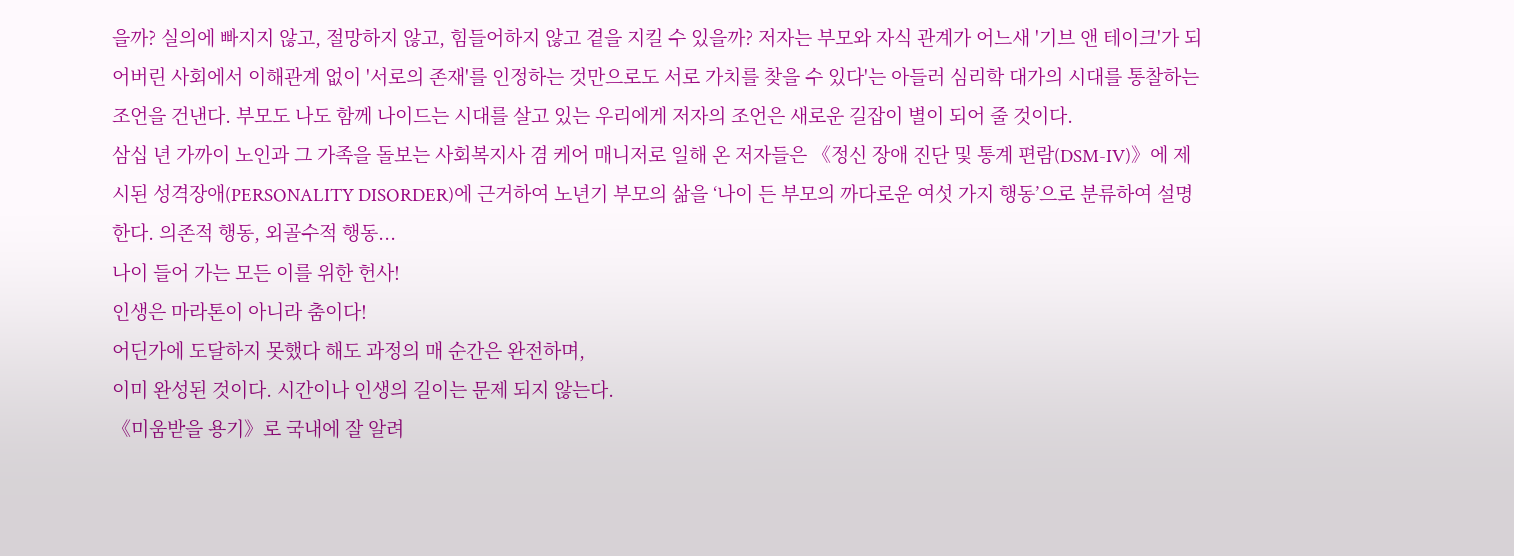을까? 실의에 빠지지 않고, 절망하지 않고, 힘들어하지 않고 곁을 지킬 수 있을까? 저자는 부모와 자식 관계가 어느새 '기브 앤 테이크'가 되어버린 사회에서 이해관계 없이 '서로의 존재'를 인정하는 것만으로도 서로 가치를 찾을 수 있다'는 아들러 심리학 대가의 시대를 통찰하는 조언을 건낸다. 부모도 나도 함께 나이드는 시대를 살고 있는 우리에게 저자의 조언은 새로운 길잡이 별이 되어 줄 것이다.
삼십 년 가까이 노인과 그 가족을 돌보는 사회복지사 겸 케어 매니저로 일해 온 저자들은 《정신 장애 진단 및 통계 편람(DSM-IV)》에 제시된 성격장애(PERSONALITY DISORDER)에 근거하여 노년기 부모의 삶을 ‘나이 든 부모의 까다로운 여섯 가지 행동’으로 분류하여 설명한다. 의존적 행동, 외골수적 행동...
나이 들어 가는 모든 이를 위한 헌사!
인생은 마라톤이 아니라 춤이다!
어딘가에 도달하지 못했다 해도 과정의 매 순간은 완전하며,
이미 완성된 것이다. 시간이나 인생의 길이는 문제 되지 않는다.
《미움받을 용기》로 국내에 잘 알려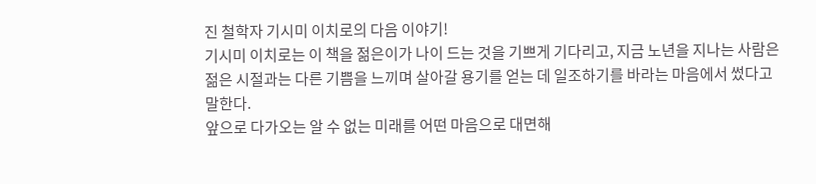진 철학자 기시미 이치로의 다음 이야기!
기시미 이치로는 이 책을 젊은이가 나이 드는 것을 기쁘게 기다리고, 지금 노년을 지나는 사람은 젊은 시절과는 다른 기쁨을 느끼며 살아갈 용기를 얻는 데 일조하기를 바라는 마음에서 썼다고 말한다.
앞으로 다가오는 알 수 없는 미래를 어떤 마음으로 대면해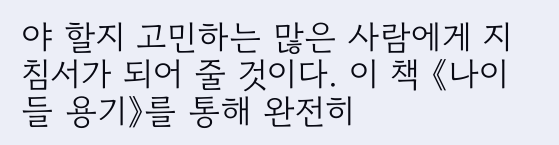야 할지 고민하는 많은 사람에게 지침서가 되어 줄 것이다. 이 책 《나이 들 용기》를 통해 완전히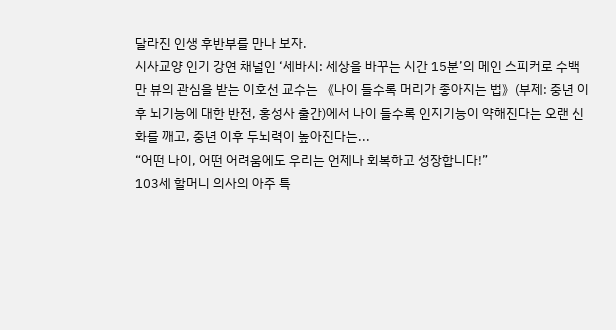달라진 인생 후반부를 만나 보자.
시사교양 인기 강연 채널인 ‘세바시: 세상을 바꾸는 시간 15분’의 메인 스피커로 수백 만 뷰의 관심을 받는 이호선 교수는 《나이 들수록 머리가 좋아지는 법》(부제: 중년 이후 뇌기능에 대한 반전, 홍성사 출간)에서 나이 들수록 인지기능이 약해진다는 오랜 신화를 깨고, 중년 이후 두뇌력이 높아진다는...
“어떤 나이, 어떤 어려움에도 우리는 언제나 회복하고 성장합니다!”
103세 할머니 의사의 아주 특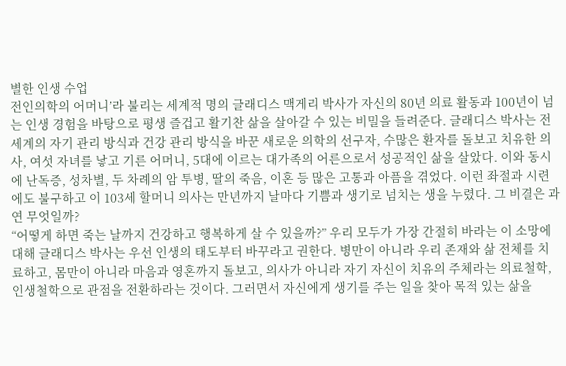별한 인생 수업
전인의학의 어머니’라 불리는 세계적 명의 글래디스 맥게리 박사가 자신의 80년 의료 활동과 100년이 넘는 인생 경험을 바탕으로 평생 즐겁고 활기찬 삶을 살아갈 수 있는 비밀을 들려준다. 글래디스 박사는 전 세계의 자기 관리 방식과 건강 관리 방식을 바꾼 새로운 의학의 선구자, 수많은 환자를 돌보고 치유한 의사, 여섯 자녀를 낳고 기른 어머니, 5대에 이르는 대가족의 어른으로서 성공적인 삶을 살았다. 이와 동시에 난독증, 성차별, 두 차례의 암 투병, 딸의 죽음, 이혼 등 많은 고통과 아픔을 겪었다. 이런 좌절과 시련에도 불구하고 이 103세 할머니 의사는 만년까지 날마다 기쁨과 생기로 넘치는 생을 누렸다. 그 비결은 과연 무엇일까?
“어떻게 하면 죽는 날까지 건강하고 행복하게 살 수 있을까?” 우리 모두가 가장 간절히 바라는 이 소망에 대해 글래디스 박사는 우선 인생의 태도부터 바꾸라고 권한다. 병만이 아니라 우리 존재와 삶 전체를 치료하고, 몸만이 아니라 마음과 영혼까지 돌보고, 의사가 아니라 자기 자신이 치유의 주체라는 의료철학, 인생철학으로 관점을 전환하라는 것이다. 그러면서 자신에게 생기를 주는 일을 찾아 목적 있는 삶을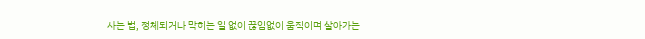사는 법, 정체되거나 막히는 일 없이 끊임없이 움직이며 살아가는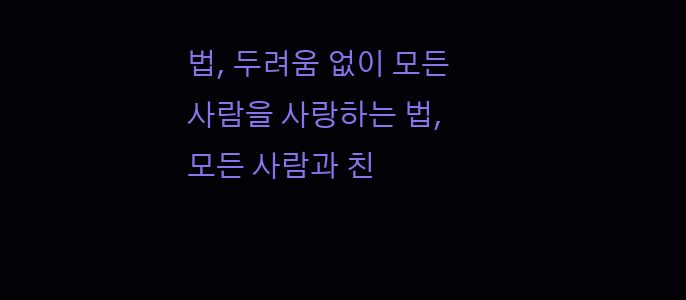법, 두려움 없이 모든 사람을 사랑하는 법, 모든 사람과 친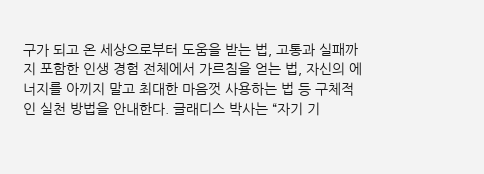구가 되고 온 세상으로부터 도움을 받는 법, 고통과 실패까지 포함한 인생 경험 전체에서 가르침을 얻는 법, 자신의 에너지를 아끼지 말고 최대한 마음껏 사용하는 법 등 구체적인 실천 방법을 안내한다. 글래디스 박사는 “자기 기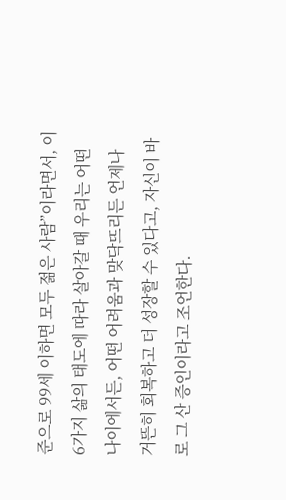준으로 99세 이하면 모두 젊은 사람”이라면서, 이 6가지 삶의 태도에 따라 살아갈 때 우리는 어떤 나이에서든, 어떤 어려움과 맞닥뜨리든 언제나 거뜬히 회복하고 더 성장할 수 있다고, 자신이 바로 그 산 증인이라고 조언한다.